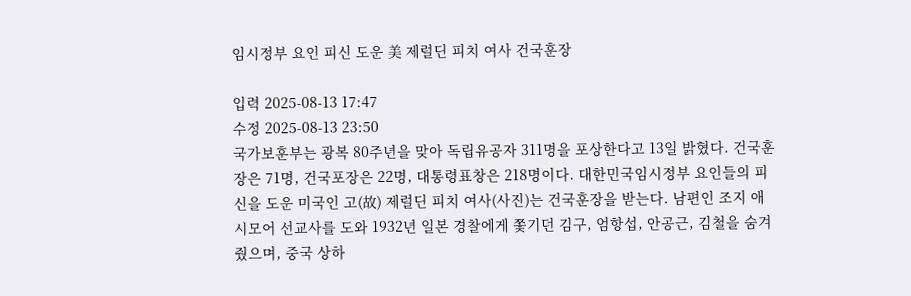임시정부 요인 피신 도운 美 제럴딘 피치 여사 건국훈장

입력 2025-08-13 17:47
수정 2025-08-13 23:50
국가보훈부는 광복 80주년을 맞아 독립유공자 311명을 포상한다고 13일 밝혔다. 건국훈장은 71명, 건국포장은 22명, 대통령표창은 218명이다. 대한민국임시정부 요인들의 피신을 도운 미국인 고(故) 제럴딘 피치 여사(사진)는 건국훈장을 받는다. 남편인 조지 애시모어 선교사를 도와 1932년 일본 경찰에게 쫓기던 김구, 엄항섭, 안공근, 김철을 숨겨줬으며, 중국 상하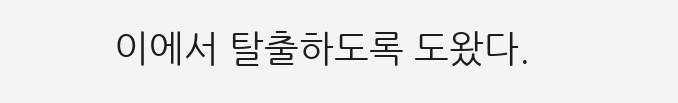이에서 탈출하도록 도왔다.